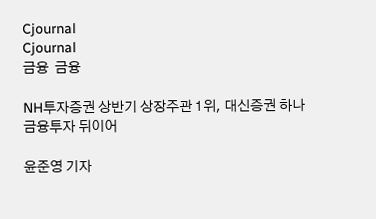Cjournal
Cjournal
금융  금융

NH투자증권 상반기 상장주관 1위, 대신증권 하나금융투자 뒤이어

윤준영 기자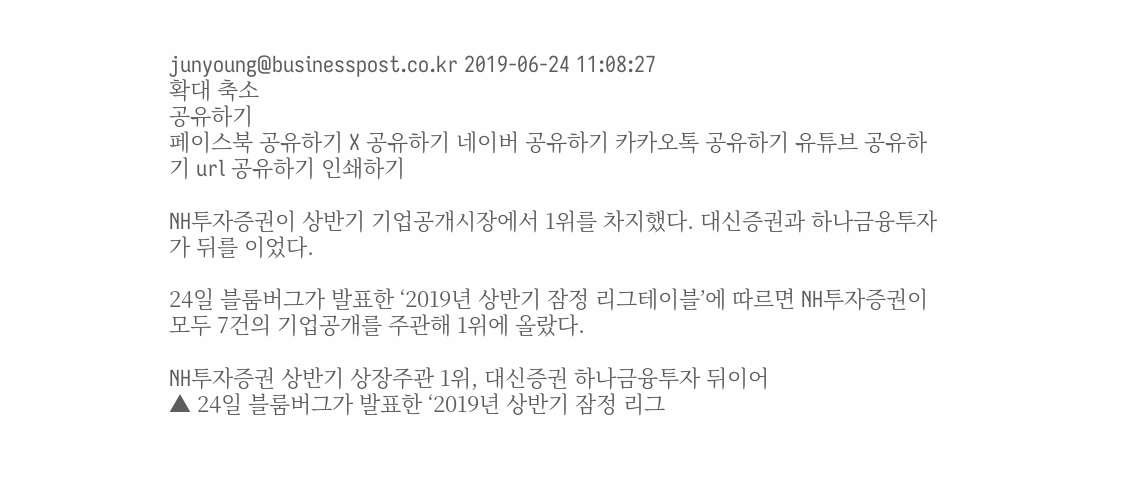junyoung@businesspost.co.kr 2019-06-24 11:08:27
확대 축소
공유하기
페이스북 공유하기 X 공유하기 네이버 공유하기 카카오톡 공유하기 유튜브 공유하기 url 공유하기 인쇄하기

NH투자증권이 상반기 기업공개시장에서 1위를 차지했다. 대신증권과 하나금융투자가 뒤를 이었다.

24일 블룸버그가 발표한 ‘2019년 상반기 잠정 리그테이블’에 따르면 NH투자증권이 모두 7건의 기업공개를 주관해 1위에 올랐다.

NH투자증권 상반기 상장주관 1위, 대신증권 하나금융투자 뒤이어
▲ 24일 블룸버그가 발표한 ‘2019년 상반기 잠정 리그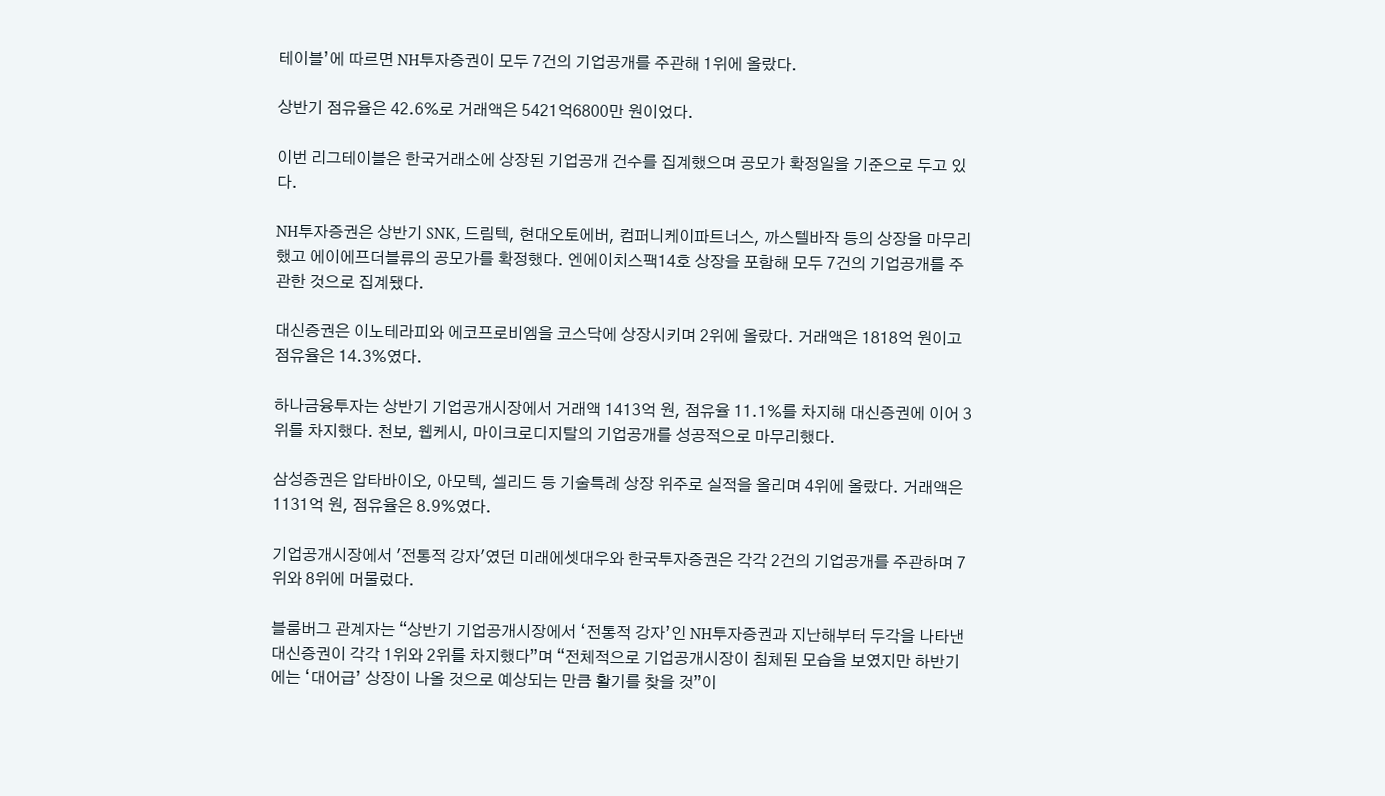테이블’에 따르면 NH투자증권이 모두 7건의 기업공개를 주관해 1위에 올랐다.

상반기 점유율은 42.6%로 거래액은 5421억6800만 원이었다.

이번 리그테이블은 한국거래소에 상장된 기업공개 건수를 집계했으며 공모가 확정일을 기준으로 두고 있다.

NH투자증권은 상반기 SNK, 드림텍, 현대오토에버, 컴퍼니케이파트너스, 까스텔바작 등의 상장을 마무리했고 에이에프더블류의 공모가를 확정했다. 엔에이치스팩14호 상장을 포함해 모두 7건의 기업공개를 주관한 것으로 집계됐다.

대신증권은 이노테라피와 에코프로비엠을 코스닥에 상장시키며 2위에 올랐다. 거래액은 1818억 원이고 점유율은 14.3%였다.

하나금융투자는 상반기 기업공개시장에서 거래액 1413억 원, 점유율 11.1%를 차지해 대신증권에 이어 3위를 차지했다. 천보, 웹케시, 마이크로디지탈의 기업공개를 성공적으로 마무리했다.

삼성증권은 압타바이오, 아모텍, 셀리드 등 기술특례 상장 위주로 실적을 올리며 4위에 올랐다. 거래액은 1131억 원, 점유율은 8.9%였다.

기업공개시장에서 '전통적 강자'였던 미래에셋대우와 한국투자증권은 각각 2건의 기업공개를 주관하며 7위와 8위에 머물렀다.

블룸버그 관계자는 “상반기 기업공개시장에서 ‘전통적 강자’인 NH투자증권과 지난해부터 두각을 나타낸 대신증권이 각각 1위와 2위를 차지했다”며 “전체적으로 기업공개시장이 침체된 모습을 보였지만 하반기에는 ‘대어급’ 상장이 나올 것으로 예상되는 만큼 활기를 찾을 것”이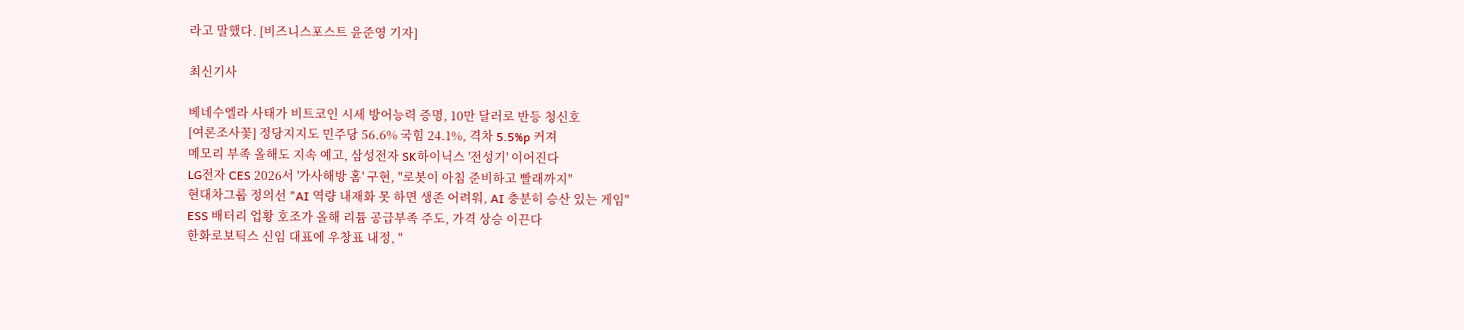라고 말했다. [비즈니스포스트 윤준영 기자]

최신기사

베네수엘라 사태가 비트코인 시세 방어능력 증명, 10만 달러로 반등 청신호
[여론조사꽃] 정당지지도 민주당 56.6% 국힘 24.1%, 격차 5.5%p 커져
메모리 부족 올해도 지속 예고, 삼성전자 SK하이닉스 '전성기' 이어진다
LG전자 CES 2026서 '가사해방 홈' 구현, "로봇이 아침 준비하고 빨래까지"
현대차그룹 정의선 "AI 역량 내재화 못 하면 생존 어려워, AI 충분히 승산 있는 게임"
ESS 배터리 업황 호조가 올해 리튬 공급부족 주도, 가격 상승 이끈다
한화로보틱스 신임 대표에 우창표 내정, "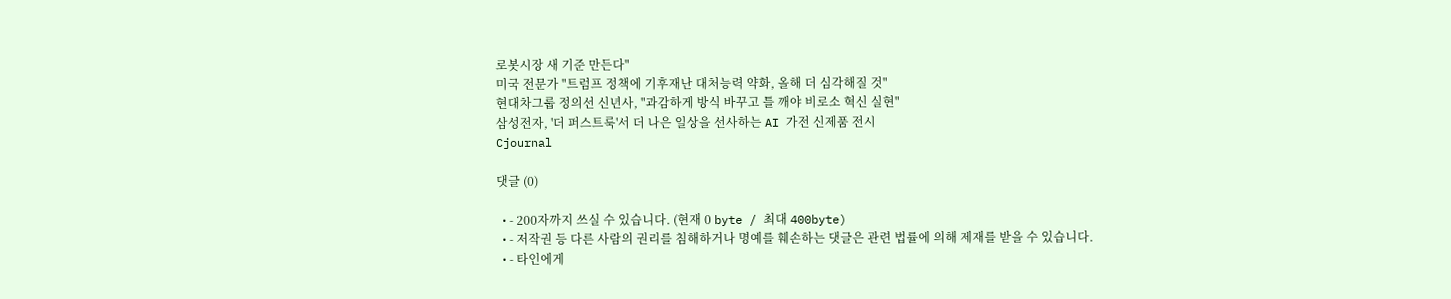로봇시장 새 기준 만든다"
미국 전문가 "트럼프 정책에 기후재난 대처능력 약화, 올해 더 심각해질 것"
현대차그룹 정의선 신년사, "과감하게 방식 바꾸고 틀 깨야 비로소 혁신 실현"
삼성전자, '더 퍼스트룩'서 더 나은 일상을 선사하는 AI 가전 신제품 전시
Cjournal

댓글 (0)

  • - 200자까지 쓰실 수 있습니다. (현재 0 byte / 최대 400byte)
  • - 저작권 등 다른 사람의 권리를 침해하거나 명예를 훼손하는 댓글은 관련 법률에 의해 제재를 받을 수 있습니다.
  • - 타인에게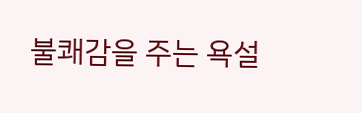불쾌감을 주는 욕설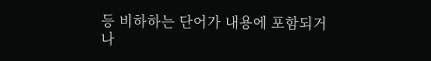등 비하하는 단어가 내용에 포함되거나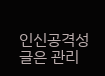인신공격성 글은 관리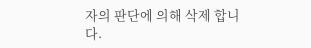자의 판단에 의해 삭제 합니다.